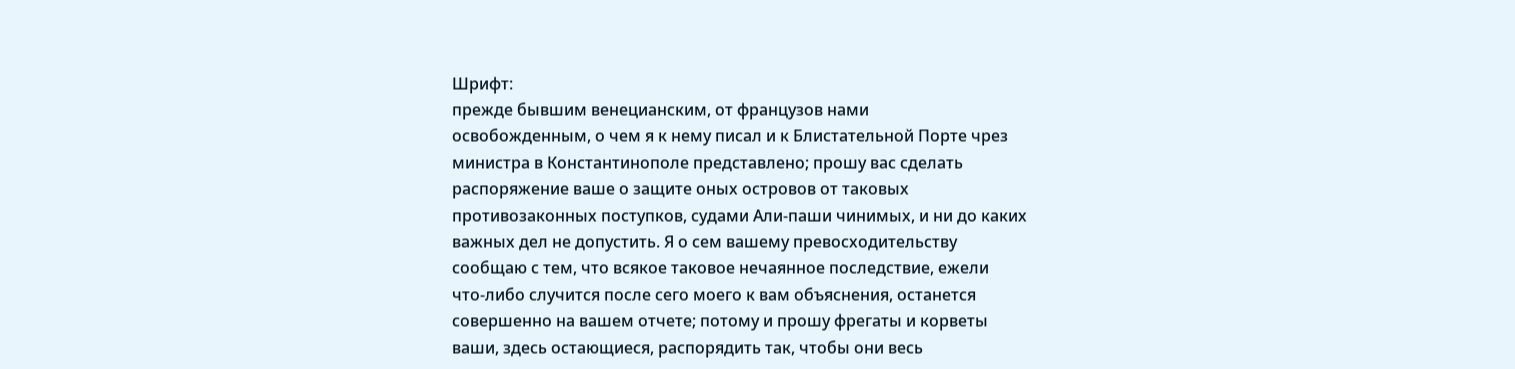Шрифт:
прежде бывшим венецианским, от французов нами
освобожденным, о чем я к нему писал и к Блистательной Порте чрез
министра в Константинополе представлено; прошу вас сделать
распоряжение ваше о защите оных островов от таковых
противозаконных поступков, судами Али-паши чинимых, и ни до каких
важных дел не допустить. Я о сем вашему превосходительству
сообщаю с тем, что всякое таковое нечаянное последствие, ежели
что-либо случится после сего моего к вам объяснения, останется
совершенно на вашем отчете; потому и прошу фрегаты и корветы
ваши, здесь остающиеся, распорядить так, чтобы они весь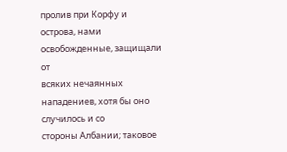пролив при Корфу и острова, нами освобожденные, защищали от
всяких нечаянных нападениев, хотя бы оно случилось и со
стороны Албании; таковое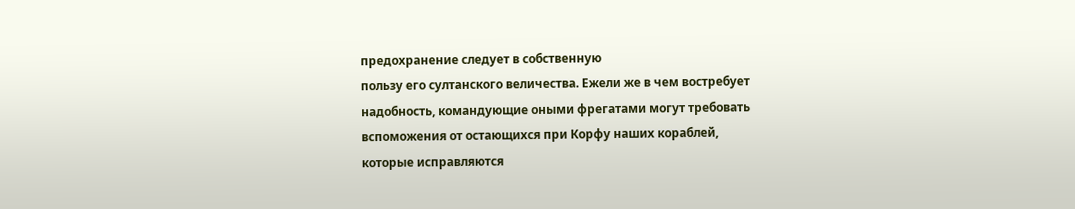предохранение следует в собственную
пользу его султанского величества. Ежели же в чем востребует
надобность, командующие оными фрегатами могут требовать
вспоможения от остающихся при Корфу наших кораблей,
которые исправляются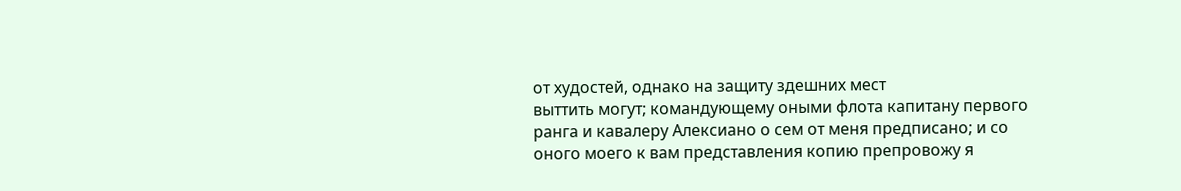от худостей, однако на защиту здешних мест
выттить могут; командующему оными флота капитану первого
ранга и кавалеру Алексиано о сем от меня предписано; и со
оного моего к вам представления копию препровожу я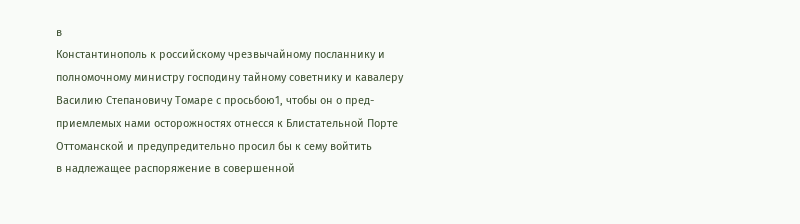в
Константинополь к российскому чрезвычайному посланнику и
полномочному министру господину тайному советнику и кавалеру
Василию Степановичу Томаре с просьбою1, чтобы он о пред-
приемлемых нами осторожностях отнесся к Блистательной Порте
Оттоманской и предупредительно просил бы к сему войтить
в надлежащее распоряжение в совершенной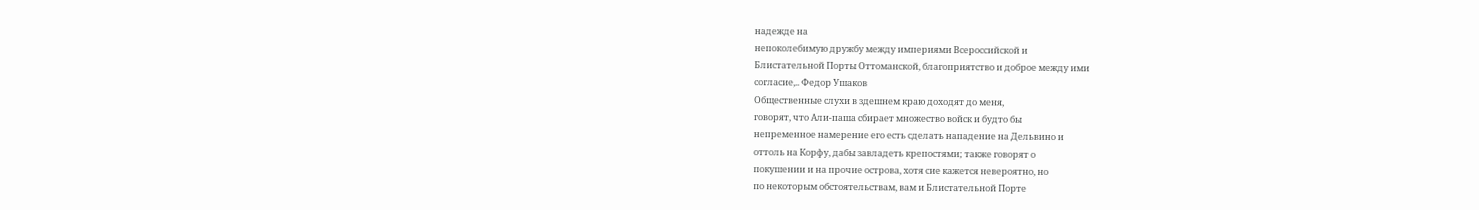надежде на
непоколебимую дружбу между империями Всероссийской и
Блистательной Порты Оттоманской, благоприятство и доброе между ими
согласие,.. Федор Ушаков
Общественные слухи в здешнем краю доходят до меня,
говорят, что Али-паша сбирает множество войск и будто бы
непременное намерение его есть сделать нападение на Дельвино и
оттоль на Корфу, дабы завладеть крепостями; также говорят о
покушении и на прочие острова, хотя сие кажется невероятно, но
по некоторым обстоятельствам, вам и Блистательной Порте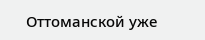Оттоманской уже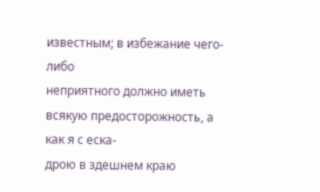известным; в избежание чего-либо
неприятного должно иметь всякую предосторожность, а как я с еска-
дрою в здешнем краю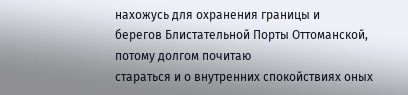нахожусь для охранения границы и
берегов Блистательной Порты Оттоманской, потому долгом почитаю
стараться и о внутренних спокойствиях оных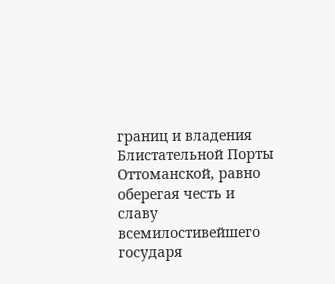границ и владения
Блистательной Порты Оттоманской, равно оберегая честь и
славу всемилостивейшего государя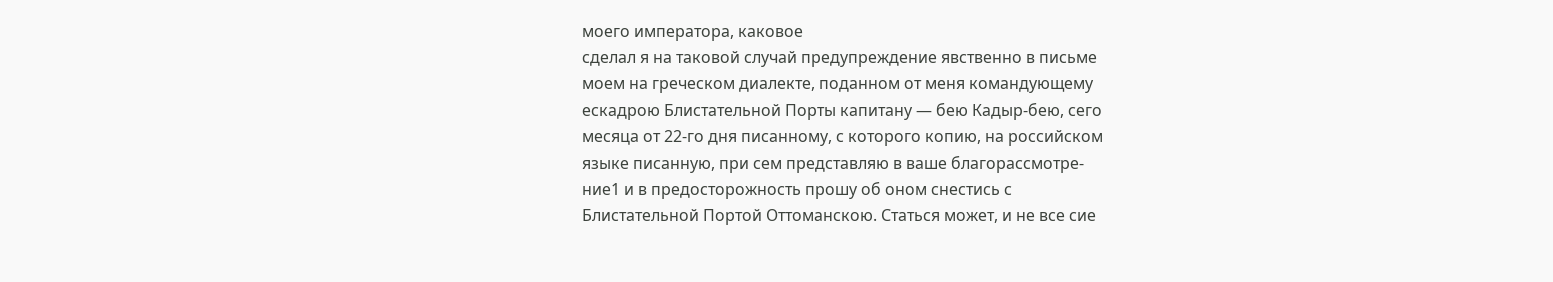моего императора, каковое
сделал я на таковой случай предупреждение явственно в письме
моем на греческом диалекте, поданном от меня командующему
ескадрою Блистательной Порты капитану — бею Кадыр-бею, сего
месяца от 22-го дня писанному, с которого копию, на российском
языке писанную, при сем представляю в ваше благорассмотре-
ние1 и в предосторожность прошу об оном снестись с
Блистательной Портой Оттоманскою. Статься может, и не все сие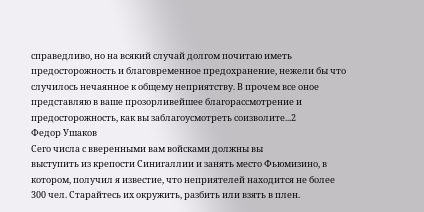справедливо, но на всякий случай долгом почитаю иметь
предосторожность и благовременное предохранение, нежели бы что
случилось нечаянное к общему неприятству. В прочем все оное
представляю в ваше прозорливейшее благорассмотрение и
предосторожность, как вы заблагоусмотреть соизволите...2
Федор Ушаков
Сего числа с вверенными вам войсками должны вы
выступить из крепости Синигаллии и занять место Фьюмизино, в
котором, получил я известие, что неприятелей находится не более
300 чел. Старайтесь их окружить, разбить или взять в плен.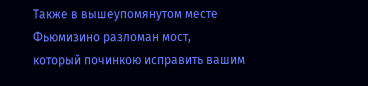Также в вышеупомянутом месте Фьюмизино разломан мост,
который починкою исправить вашим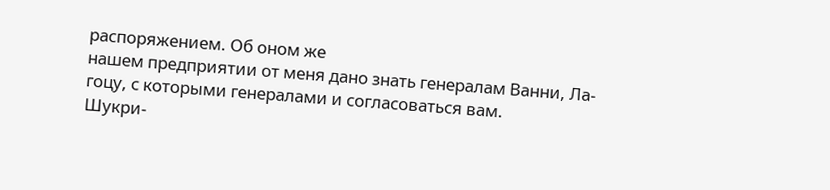распоряжением. Об оном же
нашем предприятии от меня дано знать генералам Ванни, Ла-
гоцу, с которыми генералами и согласоваться вам.
Шукри-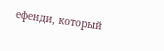ефенди, который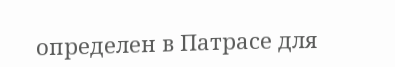определен в Патрасе для